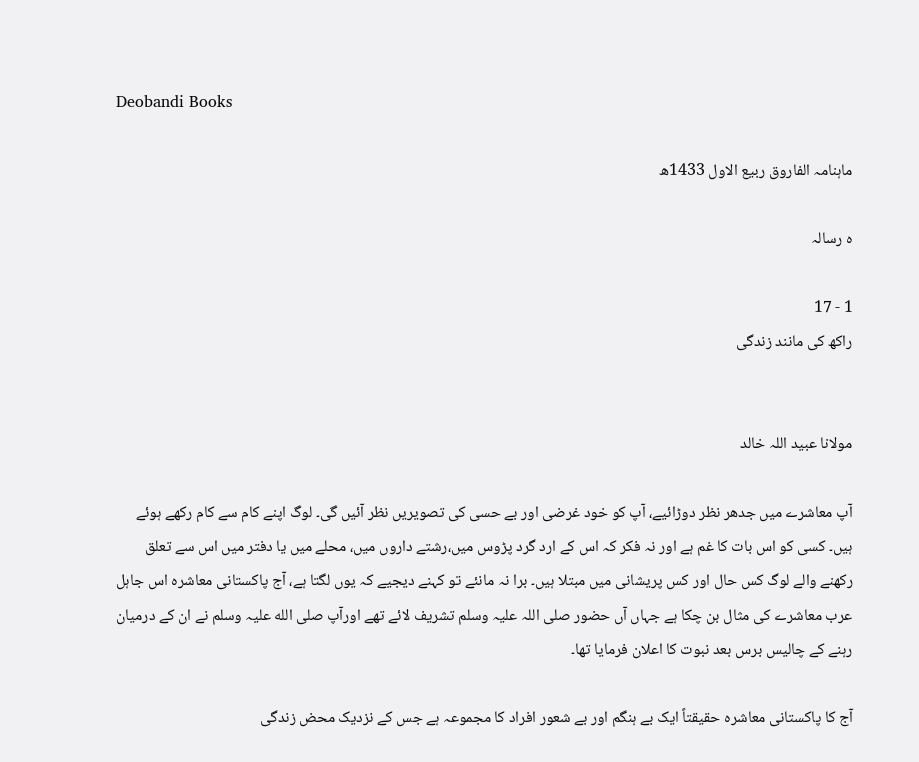Deobandi Books

ماہنامہ الفاروق ربیع الاول 1433ھ

ہ رسالہ

1 - 17
راکھ کی مانند زندگی


مولانا عبید اللہ خالد

آپ معاشرے میں جدھر نظر دوڑائیے، آپ کو خود غرضی اور بے حسی کی تصویریں نظر آئیں گی۔ لوگ اپنے کام سے کام رکھے ہوئے ہیں۔ کسی کو اس بات کا غم ہے اور نہ فکر کہ اس کے ارد گرد پڑوس میں،رشتے داروں میں، محلے میں یا دفتر میں اس سے تعلق رکھنے والے لوگ کس حال اور کس پریشانی میں مبتلا ہیں۔ برا نہ مانئے تو کہنے دیجیے کہ یوں لگتا ہے، آج پاکستانی معاشرہ اس جاہل عرب معاشرے کی مثال بن چکا ہے جہاں آں حضور صلی اللہ علیہ وسلم تشریف لائے تھے اورآپ صلی الله علیہ وسلم نے ان کے درمیان رہنے کے چالیس برس بعد نبوت کا اعلان فرمایا تھا۔

آج کا پاکستانی معاشرہ حقیقتاً ایک بے ہنگم اور بے شعور افراد کا مجموعہ ہے جس کے نزدیک محض زندگی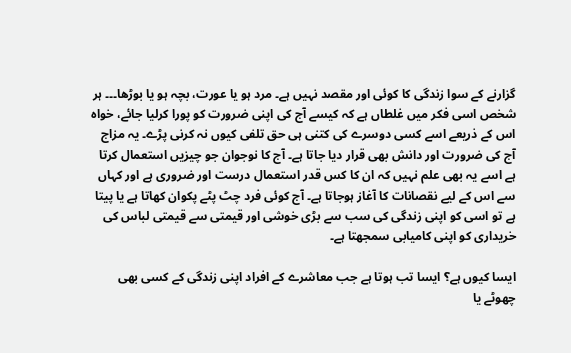گزارنے کے سوا زندگی کا کوئی اور مقصد نہیں ہے۔ مرد ہو یا عورت، بچہ ہو یا بوڑھا۔۔۔ ہر شخص اسی فکر میں غلطاں ہے کہ کیسے آج کی اپنی ضرورت کو پورا کرلیا جائے، خواہ اس کے ذریعے اسے کسی دوسرے کی کتنی ہی حق تلفی کیوں نہ کرنی پڑے۔ یہ مزاج آج کی ضرورت اور دانش بھی قرار دیا جاتا ہے۔ آج کا نوجوان جو چیزیں استعمال کرتا ہے اسے یہ بھی علم نہیں کہ ان کا کس قدر استعمال درست اور ضروری ہے اور کہاں سے اس کے لیے نقصانات کا آغاز ہوجاتا ہے۔ آج کوئی فرد چٹ پٹے پکوان کھاتا ہے یا پیتا ہے تو اسی کو اپنی زندگی کی سب سے بڑی خوشی اور قیمتی سے قیمتی لباس کی خریداری کو اپنی کامیابی سمجھتا ہے۔

ایسا کیوں ہے؟ ایسا تب ہوتا ہے جب معاشرے کے افراد اپنی زندگی کے کسی بھی چھوٹے یا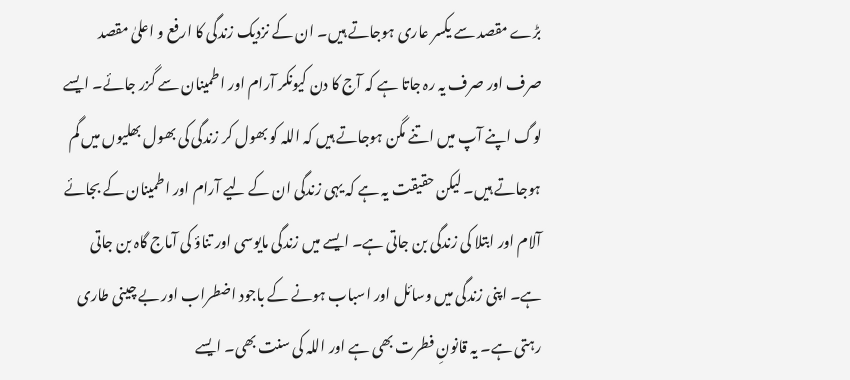بڑے مقصد سے یکسر عاری ہوجاتے ہیں۔ ان کے نزدیک زندگی کا ارفع و اعلیٰ مقصد صرف اور صرف یہ رہ جاتا ہے کہ آج کا دن کیونکر آرام اور اطمینان سے گزر جائے۔ ایسے لوگ اپنے آپ میں اتنے مگن ہوجاتے ہیں کہ اللہ کو بھول کر زندگی کی بھول بھلیوں میں گم ہوجاتے ہیں۔ لیکن حقیقت یہ ہے کہ یہی زندگی ان کے لیے آرام اور اطمینان کے بجائے آلام اور ابتلا کی زندگی بن جاتی ہے۔ ایسے میں زندگی مایوسی اور تناؤ کی آماج گاہ بن جاتی ہے۔ اپنی زندگی میں وسائل اور اسباب ہونے کے باجود اضطراب اور بے چینی طاری رہتی ہے۔ یہ قانونِ فطرت بھی ہے اور اللہ کی سنت بھی۔ ایسے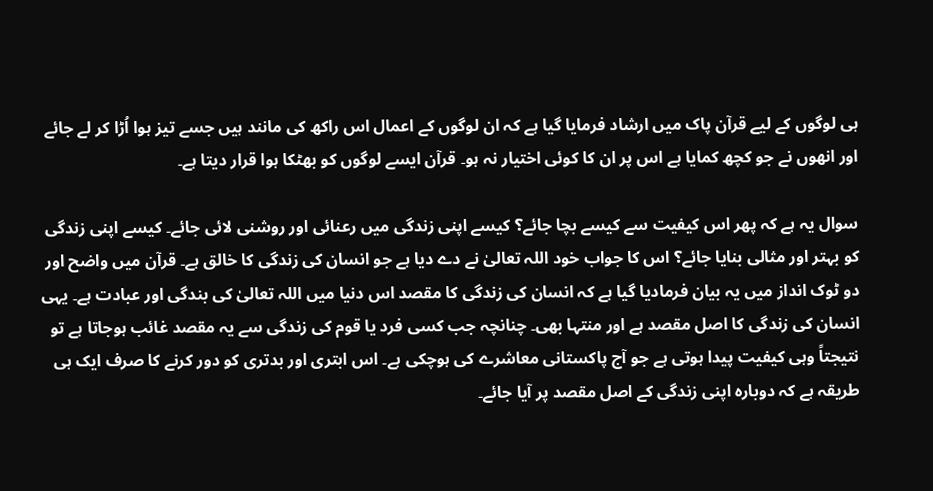ہی لوگوں کے لیے قرآن پاک میں ارشاد فرمایا گیا ہے کہ ان لوگوں کے اعمال اس راکھ کی مانند ہیں جسے تیز ہوا اُڑا کر لے جائے اور انھوں نے جو کچھ کمایا ہے اس پر ان کا کوئی اختیار نہ ہو۔ قرآن ایسے لوگوں کو بھٹکا ہوا قرار دیتا ہے۔

سوال یہ ہے کہ پھر اس کیفیت سے کیسے بچا جائے؟ کیسے اپنی زندگی میں رعنائی اور روشنی لائی جائے۔ کیسے اپنی زندگی کو بہتر اور مثالی بنایا جائے؟ اس کا جواب خود اللہ تعالیٰ نے دے دیا ہے جو انسان کی زندگی کا خالق ہے۔ قرآن میں واضح اور دو ٹوک انداز میں یہ بیان فرمادیا گیا ہے کہ انسان کی زندگی کا مقصد اس دنیا میں اللہ تعالیٰ کی بندگی اور عبادت ہے۔ یہی انسان کی زندگی کا اصل مقصد ہے اور منتہا بھی۔ چنانچہ جب کسی فرد یا قوم کی زندگی سے یہ مقصد غائب ہوجاتا ہے تو نتیجتاً وہی کیفیت پیدا ہوتی ہے جو آج پاکستانی معاشرے کی ہوچکی ہے۔ اس ابتری اور بدتری کو دور کرنے کا صرف ایک ہی طریقہ ہے کہ دوبارہ اپنی زندگی کے اصل مقصد پر آیا جائے۔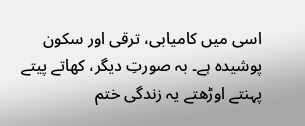اسی میں کامیابی، ترقی اور سکون پوشیدہ ہے۔ بہ صورتِ دیگر، کھاتے پیتے پہنتے اوڑھتے یہ زندگی ختم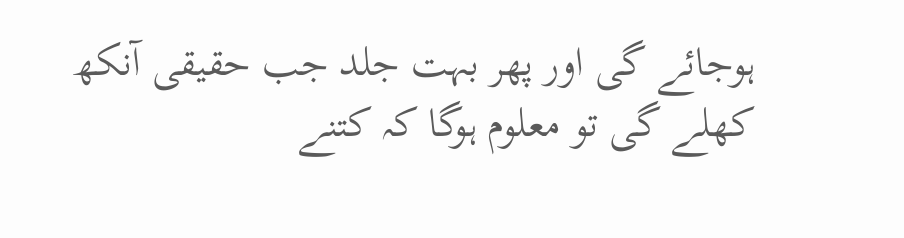ہوجائے گی اور پھر بہت جلد جب حقیقی آنکھ کھلے گی تو معلوم ہوگا کہ کتنے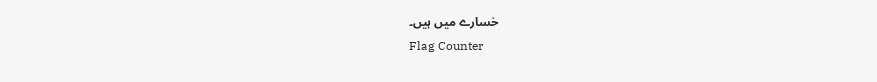خسارے میں ہیں۔
Flag Counter